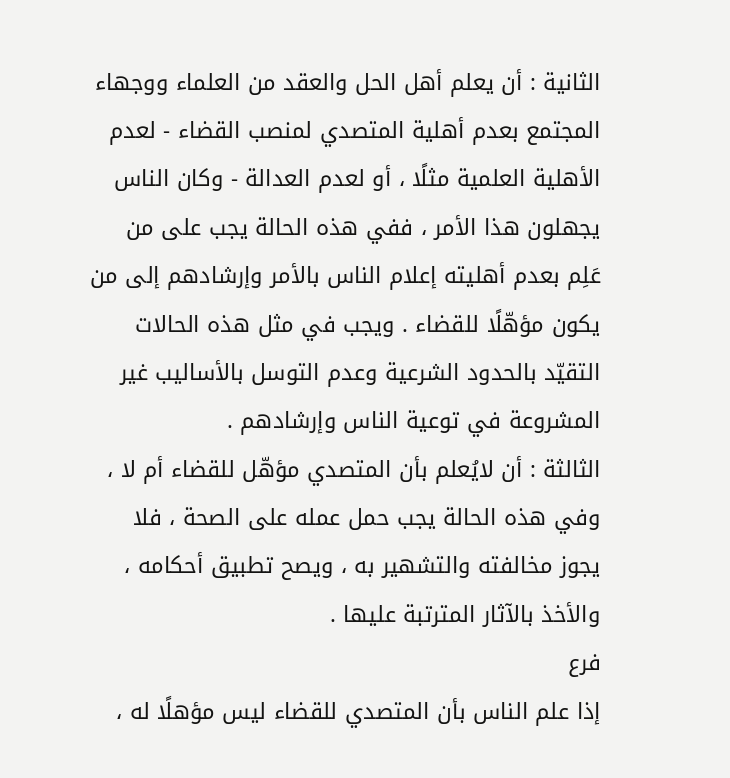الثانية : أن يعلم أهل الحل والعقد من العلماء ووجهاء المجتمع بعدم أهلية المتصدي لمنصب القضاء - لعدم الأهلية العلمية مثلًا ، أو لعدم العدالة - وكان الناس يجهلون هذا الأمر ، ففي هذه الحالة يجب على من عَلِم بعدم أهليته إعلام الناس بالأمر وإرشادهم إلى من يكون مؤهّلًا للقضاء . ويجب في مثل هذه الحالات التقيّد بالحدود الشرعية وعدم التوسل بالأساليب غير المشروعة في توعية الناس وإرشادهم .
الثالثة : أن لايُعلم بأن المتصدي مؤهّل للقضاء أم لا ، وفي هذه الحالة يجب حمل عمله على الصحة ، فلا يجوز مخالفته والتشهير به ، ويصح تطبيق أحكامه ، والأخذ بالآثار المترتبة عليها .
فرع
إذا علم الناس بأن المتصدي للقضاء ليس مؤهلًا له ،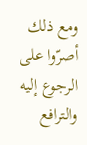ومع ذلك أصرّوا على الرجوع إليه والترافع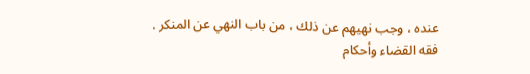عنده ، وجب نهيهم عن ذلك ، من باب النهي عن المنكر .
فقه القضاء وأحكام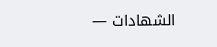الشهادات —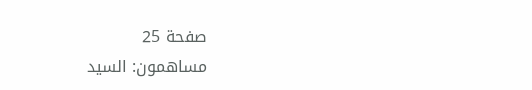صفحة 25
مساهمون: السيد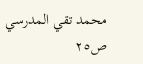محمد تقي المدرسي
ص٢٥